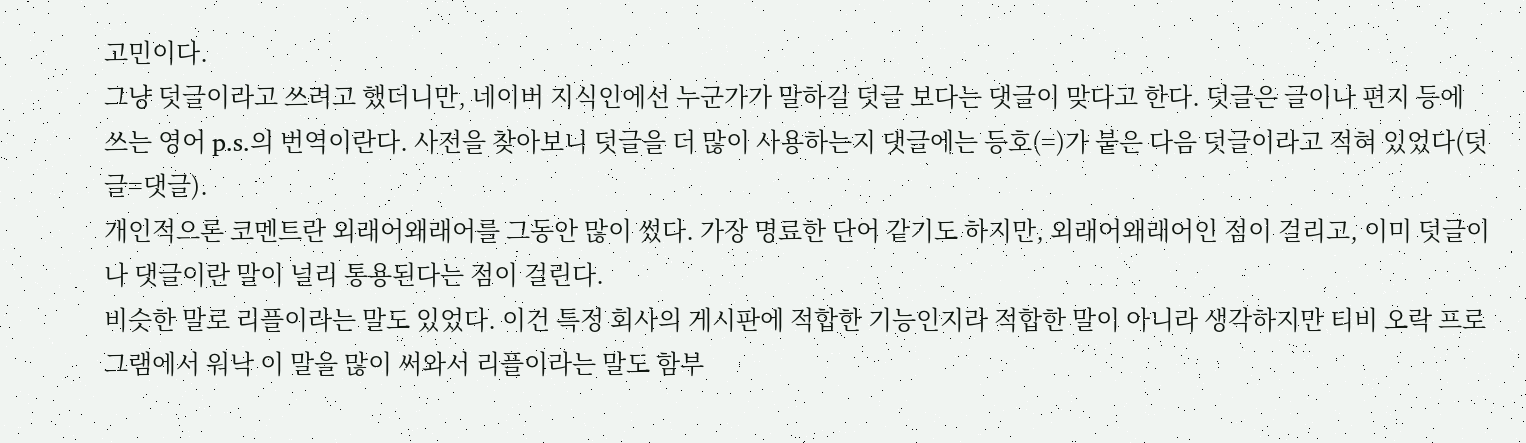고민이다.
그냥 덧글이라고 쓰려고 했더니만, 네이버 지식인에선 누군가가 말하길 덧글 보다는 댓글이 맞다고 한다. 덧글은 글이나 편지 등에 쓰는 영어 p.s.의 번역이란다. 사전을 찾아보니 덧글을 더 많이 사용하는지 댓글에는 등호(=)가 붙은 다음 덧글이라고 적혀 있었다(덧글=댓글).
개인적으론 코멘트란 외래어왜래어를 그동안 많이 썼다. 가장 명료한 단어 같기도 하지만, 외래어왜래어인 점이 걸리고, 이미 덧글이나 댓글이란 말이 널리 통용된다는 점이 걸린다.
비슷한 말로 리플이라는 말도 있었다. 이건 특정 회사의 게시판에 적합한 기능인지라 적합한 말이 아니라 생각하지만 티비 오락 프로그램에서 워낙 이 말을 많이 써와서 리플이라는 말도 함부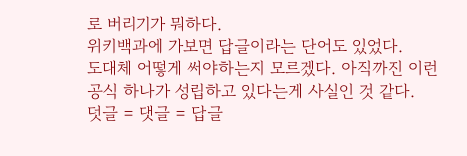로 버리기가 뭐하다.
위키백과에 가보면 답글이라는 단어도 있었다.
도대체 어떻게 써야하는지 모르겠다. 아직까진 이런 공식 하나가 성립하고 있다는게 사실인 것 같다.
덧글 = 댓글 = 답글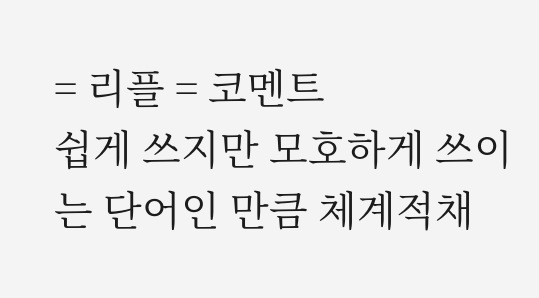= 리플 = 코멘트
쉽게 쓰지만 모호하게 쓰이는 단어인 만큼 체계적채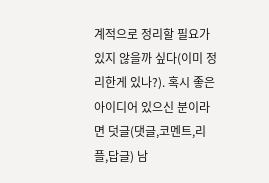계적으로 정리할 필요가 있지 않을까 싶다(이미 정리한게 있나?). 혹시 좋은 아이디어 있으신 분이라면 덧글(댓글,코멘트,리플,답글) 남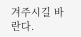겨주시길 바란다.